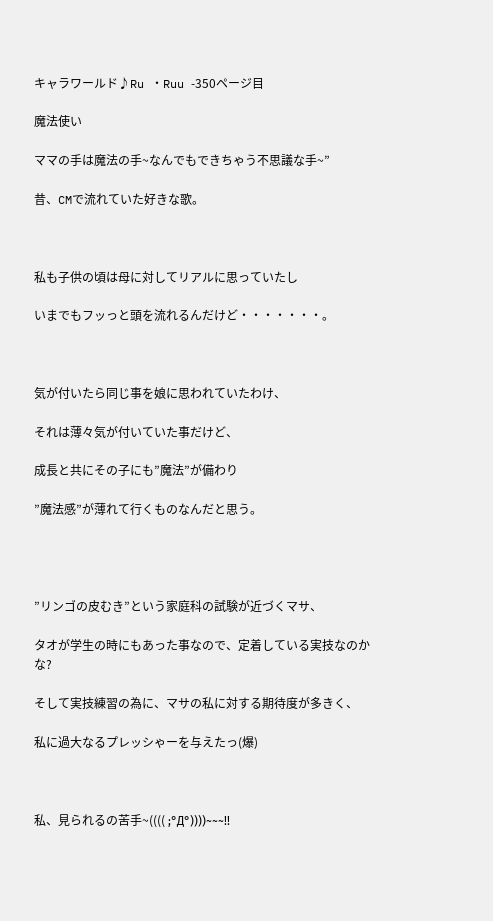キャラワールド♪Ru ・Ruu -350ページ目

魔法使い

ママの手は魔法の手~なんでもできちゃう不思議な手~”

昔、CMで流れていた好きな歌。



私も子供の頃は母に対してリアルに思っていたし

いまでもフッっと頭を流れるんだけど・・・・・・・。



気が付いたら同じ事を娘に思われていたわけ、

それは薄々気が付いていた事だけど、

成長と共にその子にも”魔法”が備わり

”魔法感”が薄れて行くものなんだと思う。




”リンゴの皮むき”という家庭科の試験が近づくマサ、

タオが学生の時にもあった事なので、定着している実技なのかな?

そして実技練習の為に、マサの私に対する期待度が多きく、

私に過大なるプレッシゃーを与えたっ(爆)



私、見られるの苦手~(((( ;°Д°))))~~~!!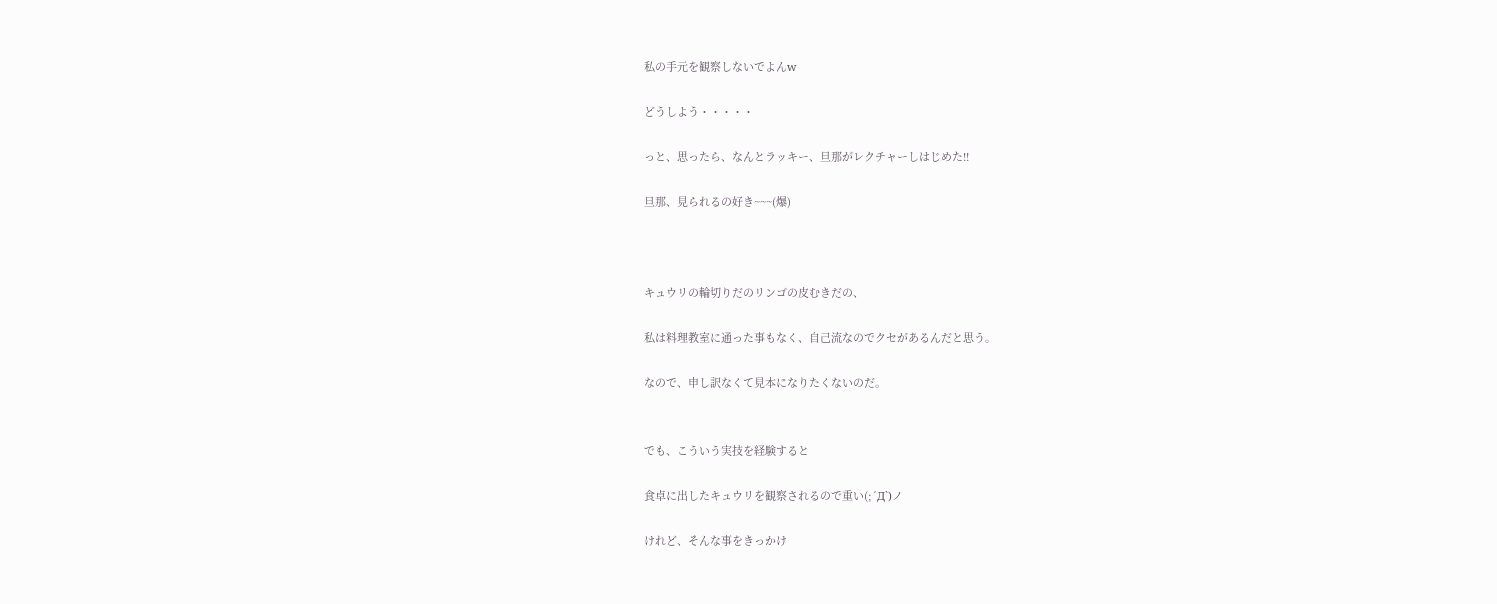私の手元を観察しないでよんw

どうしよう・・・・・

っと、思ったら、なんとラッキー、旦那がレクチャーしはじめた!!

旦那、見られるの好き~~~(爆)



キュウリの輪切りだのリンゴの皮むきだの、

私は料理教室に通った事もなく、自己流なのでクセがあるんだと思う。

なので、申し訳なくて見本になりたくないのだ。


でも、こういう実技を経験すると

食卓に出したキュウリを観察されるので重い(;´Д`)ノ

けれど、そんな事をきっかけ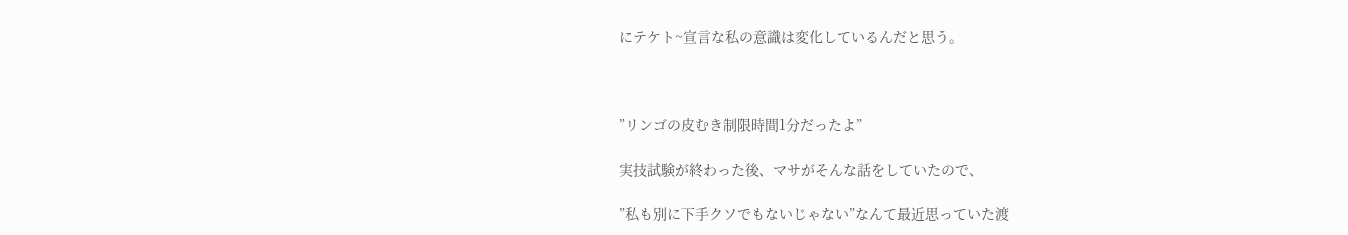にテケト~宣言な私の意識は変化しているんだと思う。



”リンゴの皮むき制限時間1分だったよ”

実技試験が終わった後、マサがそんな話をしていたので、

”私も別に下手クソでもないじゃない”なんて最近思っていた渡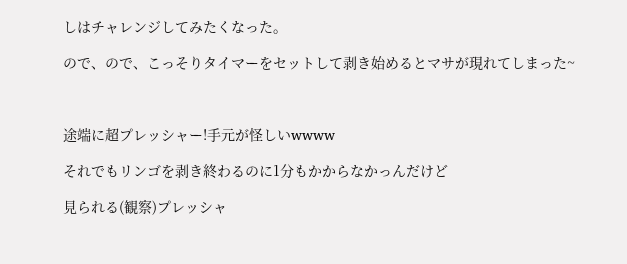しはチャレンジしてみたくなった。

ので、ので、こっそりタイマーをセットして剥き始めるとマサが現れてしまった~



途端に超プレッシャー!手元が怪しいwwww

それでもリンゴを剥き終わるのに1分もかからなかっんだけど

見られる(観察)プレッシャ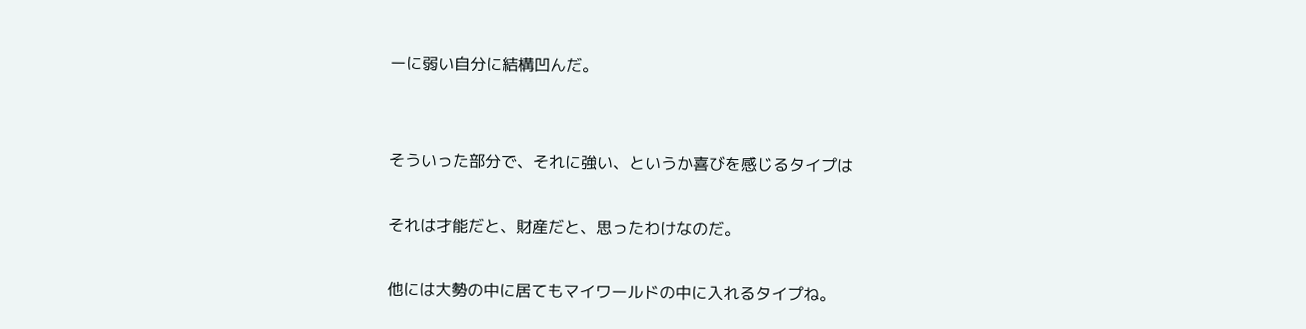ーに弱い自分に結構凹んだ。


そういった部分で、それに強い、というか喜びを感じるタイプは

それは才能だと、財産だと、思ったわけなのだ。

他には大勢の中に居てもマイワールドの中に入れるタイプね。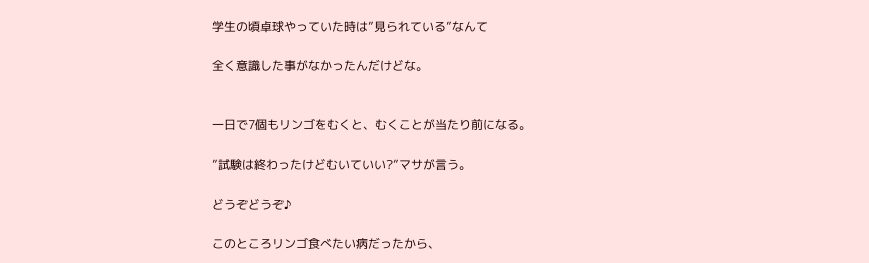学生の頃卓球やっていた時は”見られている”なんて

全く意識した事がなかったんだけどな。


一日で7個もリンゴをむくと、むくことが当たり前になる。

”試験は終わったけどむいていい?”マサが言う。

どうぞどうぞ♪

このところリンゴ食べたい病だったから、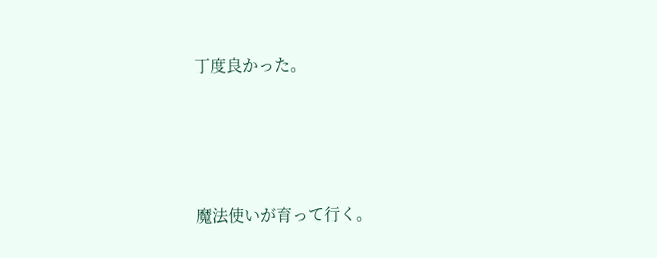丁度良かった。




魔法使いが育って行く。